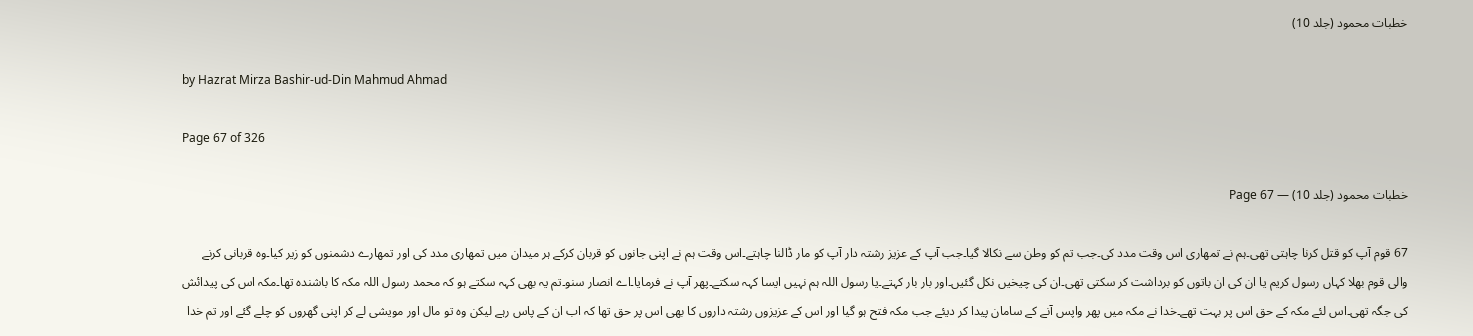خطبات محمود (جلد 10)

by Hazrat Mirza Bashir-ud-Din Mahmud Ahmad

Page 67 of 326

خطبات محمود (جلد 10) — Page 67

67 قوم آپ کو قتل کرنا چاہتی تھی۔ہم نے تمھاری اس وقت مدد کی۔جب تم کو وطن سے نکالا گیا۔جب آپ کے عزیز رشتہ دار آپ کو مار ڈالنا چاہتے۔اس وقت ہم نے اپنی جانوں کو قربان کرکے ہر میدان میں تمھاری مدد کی اور تمھارے دشمنوں کو زیر کیا۔وہ قربانی کرنے والی قوم بھلا کہاں رسول کریم یا ان کی ان باتوں کو برداشت کر سکتی تھی۔ان کی چیخیں نکل گئیں۔اور بار بار کہتے۔یا رسول اللہ ہم نہیں ایسا کہہ سکتے۔پھر آپ نے فرمایا۔اے انصار سنو۔تم یہ بھی کہہ سکتے ہو کہ محمد رسول اللہ مکہ کا باشندہ تھا۔مکہ اس کی پیدائش کی جگہ تھی۔اس لئے مکہ کے حق اس پر بہت تھے۔خدا نے مکہ میں پھر واپس آنے کے سامان پیدا کر دیئے جب مکہ فتح ہو گیا اور اس کے عزیزوں رشتہ داروں کا بھی اس پر حق تھا کہ اب ان کے پاس رہے لیکن وہ تو مال اور مویشی لے کر اپنی گھروں کو چلے گئے اور تم خدا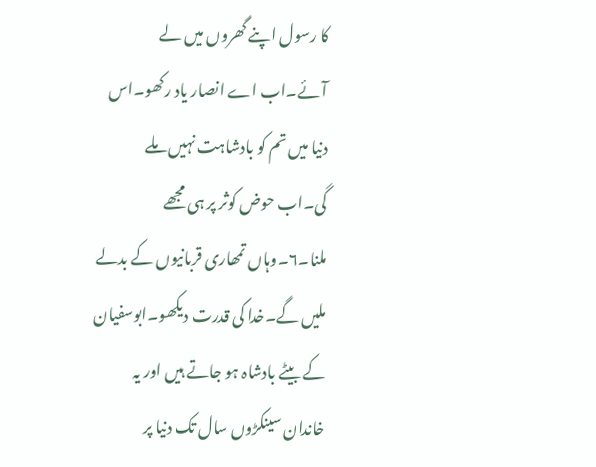کا رسول اپنے گھروں میں لے آئے۔اب اے انصار یاد رکھو۔اس دنیا میں تم کو بادشاہت نہیں ملے گی۔اب حوض کوثر پر ہی مجھے ملنا۔۶۔وہاں تمھاری قربانیوں کے بدلے ملیں گے۔خدا کی قدرت دیکھو۔ابوسفیان کے بیٹے بادشاہ ہو جاتے ہیں اور یہ خاندان سینکڑوں سال تک دنیا پر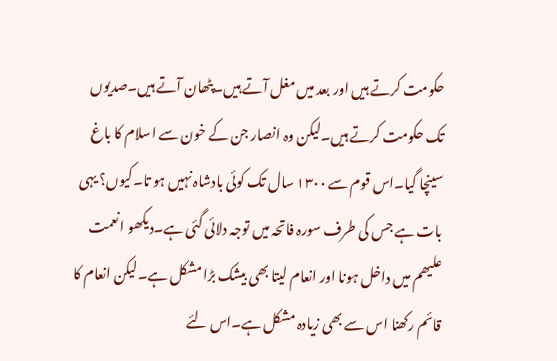حکومت کرتے ہیں اور بعد میں مغل آتے ہیں۔پٹھان آتے ہیں۔صدیوں تک حکومت کرتے ہیں۔لیکن وہ انصار جن کے خون سے اسلام کا باغ سینچا گیا۔اس قوم سے ۱۳۰۰ سال تک کوئی بادشاہ نہیں ہو تا۔کیوں؟ یہی بات ہے جس کی طرف سورہ فاتحہ میں توجہ دلائی گئی ہے۔دیکھو انعمت علیھم میں داخل ہونا اور انعام لیتا بھی بیشک بڑا مشکل ہے۔لیکن انعام کا قائم رکھنا اس سے بھی زیادہ مشکل ہے۔اس لئے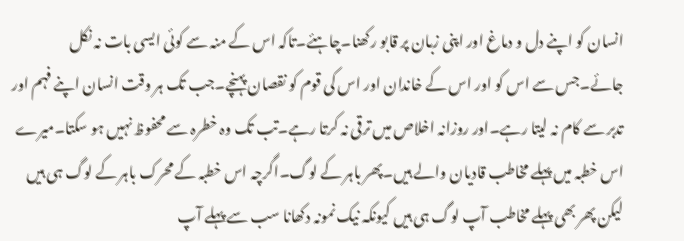انسان کو اپنے دل و دماغ اور اپنی زبان پر قابو رکھنا۔چاہئے۔تاکہ اس کے منہ سے کوئی ایسی بات نہ نکل جائے۔جس سے اس کو اور اس کے خاندان اور اس کی قوم کو نقصان پہنچے۔جب تک ہر وقت انسان اپنے فہم اور تدبر سے کام نہ لیتا رہے۔اور روزانہ اخلاص میں ترقی نہ کرتا رہے۔تب تک وہ خطرہ سے محفوظ نہیں ہو سکتا۔میرے اس خطبہ میں پہلے مخاطب قادیان والے ہیں۔پھر باہر کے لوگ۔اگرچہ اس خطبہ کے محرک باہر کے لوگ ہی ہیں لیکن پھر بھی پہلے مخاطب آپ لوگ ہی ہیں کیونکہ نیک نمونہ دکھانا سب سے پہلے آپ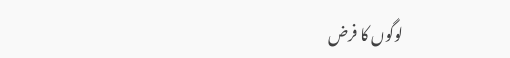لوگوں کا فرض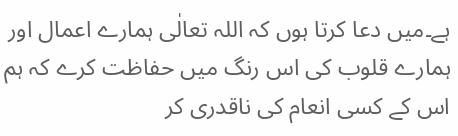ہے۔میں دعا کرتا ہوں کہ اللہ تعالٰی ہمارے اعمال اور ہمارے قلوب کی اس رنگ میں حفاظت کرے کہ ہم اس کے کسی انعام کی ناقدری کر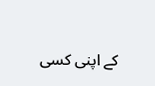کے اپنی کسی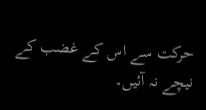حرکت سے اس کے غضب کے نیچے نہ آئیں۔